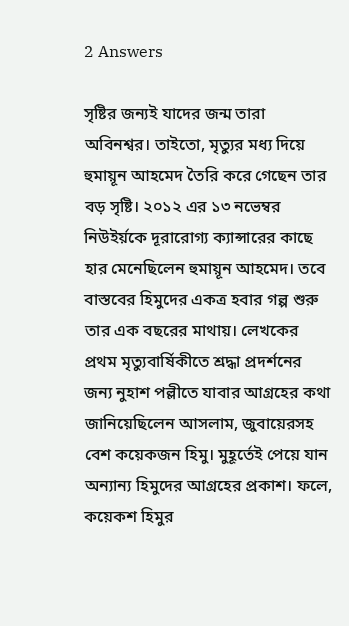2 Answers

সৃষ্টির জন্যই যাদের জন্ম তারা অবিনশ্বর। তাইতো, মৃত্যুর মধ্য দিয়ে হুমায়ূন আহমেদ তৈরি করে গেছেন তার বড় সৃষ্টি। ২০১২ এর ১৩ নভেম্বর নিউইর্য়কে দূরারোগ্য ক্যান্সারের কাছে হার মেনেছিলেন হুমায়ূন আহমেদ। তবে বাস্তবের হিমুদের একত্র হবার গল্প শুরু তার এক বছরের মাথায়। লেখকের প্রথম মৃত্যুবার্ষিকীতে শ্রদ্ধা প্রদর্শনের জন্য নুহাশ পল্লীতে যাবার আগ্রহের কথা জানিয়েছিলেন আসলাম, জুবায়েরসহ বেশ কয়েকজন হিমু। মুহূর্তেই পেয়ে যান অন্যান্য হিমুদের আগ্রহের প্রকাশ। ফলে, কয়েকশ হিমুর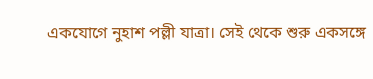একযোগে নুহাশ পল্লী যাত্রা। সেই থেকে শুরু একসঙ্গে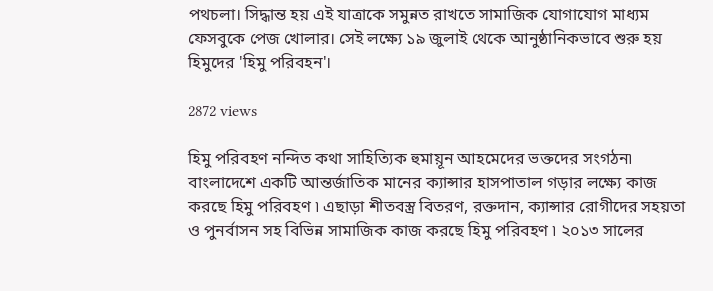পথচলা। সিদ্ধান্ত হয় এই যাত্রাকে সমুন্নত রাখতে সামাজিক যোগাযোগ মাধ্যম ফেসবুকে পেজ খোলার। সেই লক্ষ্যে ১৯ জুলাই থেকে আনুষ্ঠানিকভাবে শুরু হয় হিমুদের 'হিমু পরিবহন'।

2872 views

হিমু পরিবহণ নন্দিত কথা সাহিত্যিক হুমায়ূন আহমেদের ভক্তদের সংগঠন৷ বাংলাদেশে একটি আন্তর্জাতিক মানের ক্যান্সার হাসপাতাল গড়ার লক্ষ্যে কাজ করছে হিমু পরিবহণ ৷ এছাড়া শীতবস্ত্র বিতরণ, রক্তদান, ক্যান্সার রোগীদের সহয়তা ও পুনর্বাসন সহ বিভিন্ন সামাজিক কাজ করছে হিমু পরিবহণ ৷ ২০১৩ সালের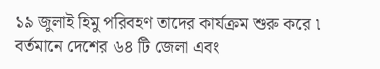১৯ জুলাই হিমু পরিবহণ তাদের কার্যক্রম শুরু করে ৷ বর্তমানে দেশের ৬৪ টি জেলা এবং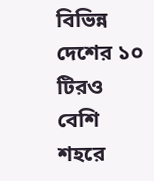বিভিন্ন দেশের ১০ টিরও বেশি শহরে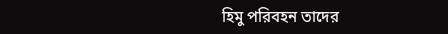হিমু পরিবহন তাদের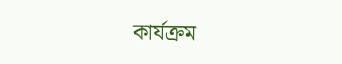কার্যক্রম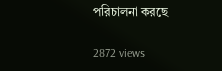পরিচালনা করছে

2872 views